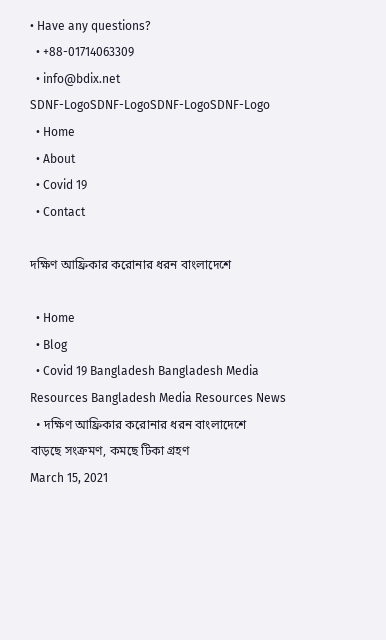• Have any questions?
  • +88-01714063309
  • info@bdix.net
SDNF-LogoSDNF-LogoSDNF-LogoSDNF-Logo
  • Home
  • About
  • Covid 19
  • Contact

দক্ষিণ আফ্রিকার করোনার ধরন বাংলাদেশে

  • Home
  • Blog
  • Covid 19 Bangladesh Bangladesh Media Resources Bangladesh Media Resources News
  • দক্ষিণ আফ্রিকার করোনার ধরন বাংলাদেশে
বাড়ছে সংক্রমণ, কমছে টিকা গ্রহণ
March 15, 2021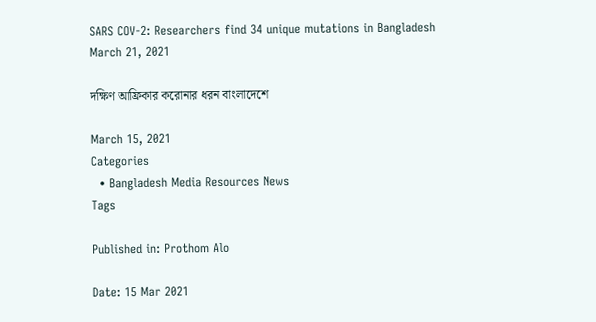SARS COV-2: Researchers find 34 unique mutations in Bangladesh
March 21, 2021

দক্ষিণ আফ্রিকার করোনার ধরন বাংলাদেশে

March 15, 2021
Categories
  • Bangladesh Media Resources News
Tags

Published in: Prothom Alo

Date: 15 Mar 2021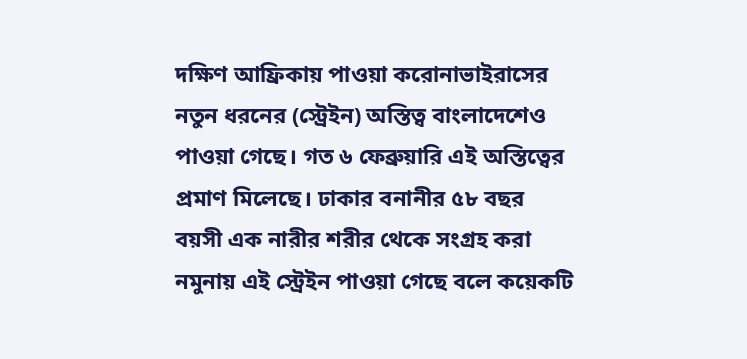দক্ষিণ আফ্রিকায় পাওয়া করোনাভাইরাসের নতুন ধরনের (স্ট্রেইন) অস্তিত্ব বাংলাদেশেও পাওয়া গেছে। গত ৬ ফেব্রুয়ারি এই অস্তিত্বের প্রমাণ মিলেছে। ঢাকার বনানীর ৫৮ বছর বয়সী এক নারীর শরীর থেকে সংগ্রহ করা নমুনায় এই স্ট্রেইন পাওয়া গেছে বলে কয়েকটি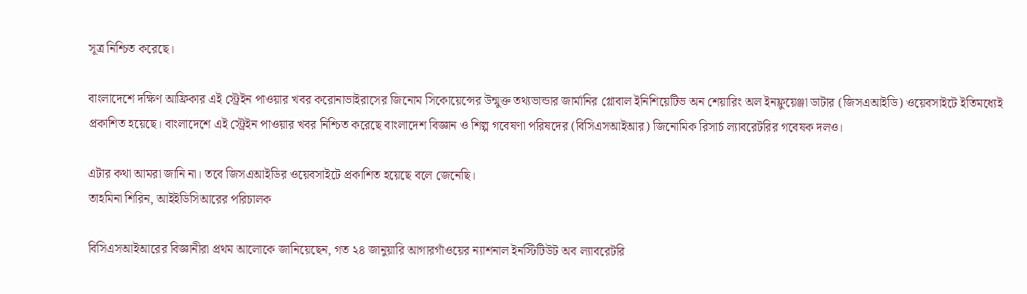সূত্র নিশ্চিত করেছে।

বাংলাদেশে দক্ষিণ আফ্রিকার এই স্ট্রেইন পাওয়ার খবর করোনাভাইরাসের জিনোম সিকোয়েন্সের উন্মুক্ত তথ্যভান্ডার জার্মানির গ্লোবাল ইনিশিয়েটিভ অন শেয়ারিং অল ইনফ্লুয়েঞ্জা ডাটার (জিসএআইডি) ওয়েবসাইটে ইতিমধ্যেই প্রকাশিত হয়েছে। বাংলাদেশে এই স্ট্রেইন পাওয়ার খবর নিশ্চিত করেছে বাংলাদেশ বিজ্ঞান ও শিল্প গবেষণা পরিষদের (বিসিএসআইআর) জিনোমিক রিসার্চ ল্যাবরেটরির গবেষক দলও।

এটার কথা আমরা জানি না। তবে জিসএআইডির ওয়েবসাইটে প্রকাশিত হয়েছে বলে জেনেছি।
তাহমিনা শিরিন, আইইডিসিআরের পরিচালক

বিসিএসআইআরের বিজ্ঞানীরা প্রথম আলোকে জানিয়েছেন, গত ২৪ জানুয়ারি আগারগাঁওয়ের ন্যাশনাল ইনস্টিটিউট অব ল্যাবরেটরি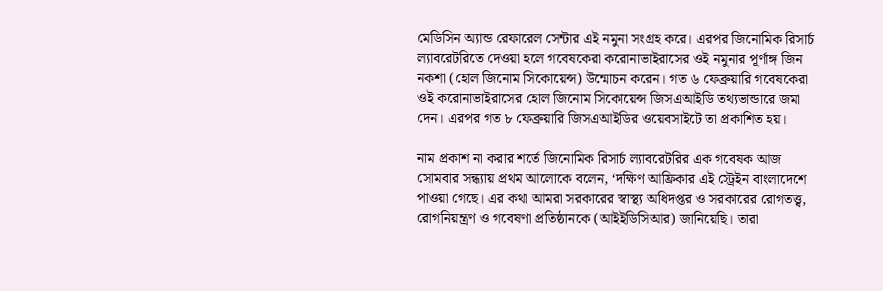মেডিসিন অ্যান্ড রেফারেল সেন্টার এই নমুনা সংগ্রহ করে। এরপর জিনোমিক রিসার্চ ল্যাবরেটরিতে দেওয়া হলে গবেষকেরা করোনাভাইরাসের ওই নমুনার পূর্ণাঙ্গ জিন নকশা (হোল জিনোম সিকোয়েন্স) উন্মোচন করেন। গত ৬ ফেব্রুয়ারি গবেষকেরা ওই করোনাভাইরাসের হোল জিনোম সিকোয়েন্স জিসএআইডি তথ্যভান্ডারে জমা দেন। এরপর গত ৮ ফেব্রুয়ারি জিসএআইডির ওয়েবসাইটে তা প্রকাশিত হয়।

নাম প্রকাশ না করার শর্তে জিনোমিক রিসার্চ ল্যাবরেটরির এক গবেষক আজ সোমবার সন্ধ্যায় প্রথম আলোকে বলেন, ‘দক্ষিণ আফ্রিকার এই স্ট্রেইন বাংলাদেশে পাওয়া গেছে। এর কথা আমরা সরকারের স্বাস্থ্য অধিদপ্তর ও সরকারের রোগতত্ত্ব, রোগনিয়ন্ত্রণ ও গবেষণা প্রতিষ্ঠানকে (আইইডিসিআর) জানিয়েছি। তারা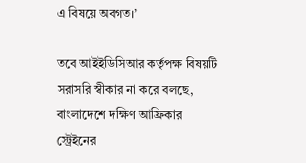এ বিষয়ে অবগত।’

তবে আইইডিসিআর কর্তৃপক্ষ বিষয়টি সরাসরি স্বীকার না করে বলছে, বাংলাদেশে দক্ষিণ আফ্রিকার স্ট্রেইনের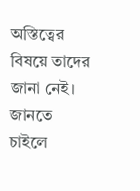অস্তিত্বের বিষয়ে তাদের জানা নেই। জানতে চাইলে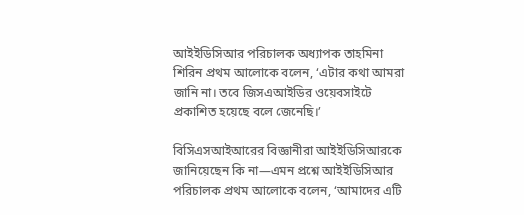আইইডিসিআর পরিচালক অধ্যাপক তাহমিনা শিরিন প্রথম আলোকে বলেন, ‘এটার কথা আমরা জানি না। তবে জিসএআইডির ওয়েবসাইটে প্রকাশিত হয়েছে বলে জেনেছি।’

বিসিএসআইআরের বিজ্ঞানীরা আইইডিসিআরকে জানিয়েছেন কি না—এমন প্রশ্নে আইইডিসিআর পরিচালক প্রথম আলোকে বলেন, ‘আমাদের এটি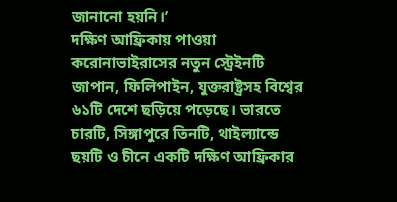জানানো হয়নি।’
দক্ষিণ আফ্রিকায় পাওয়া করোনাভাইরাসের নতুন স্ট্রেইনটি জাপান, ফিলিপাইন, যুক্তরাষ্ট্রসহ বিশ্বের ৬১টি দেশে ছড়িয়ে পড়েছে। ভারতে চারটি, সিঙ্গাপুরে তিনটি, থাইল্যান্ডে ছয়টি ও চীনে একটি দক্ষিণ আফ্রিকার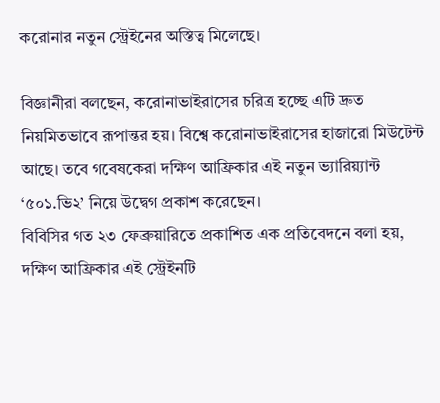করোনার নতুন স্ট্রেইনের অস্তিত্ব মিলেছে।

বিজ্ঞানীরা বলছেন, করোনাভাইরাসের চরিত্র হচ্ছে এটি দ্রুত নিয়মিতভাবে রূপান্তর হয়। বিশ্বে করোনাভাইরাসের হাজারো মিউটেন্ট আছে। তবে গবেষকেরা দক্ষিণ আফ্রিকার এই নতুন ভ্যারিয়্যান্ট ‘৫০১.ভি২’ নিয়ে উদ্বেগ প্রকাশ করেছেন।
বিবিসির গত ২৩ ফেব্রুয়ারিতে প্রকাশিত এক প্রতিবেদনে বলা হয়, দক্ষিণ আফ্রিকার এই স্ট্রেইনটি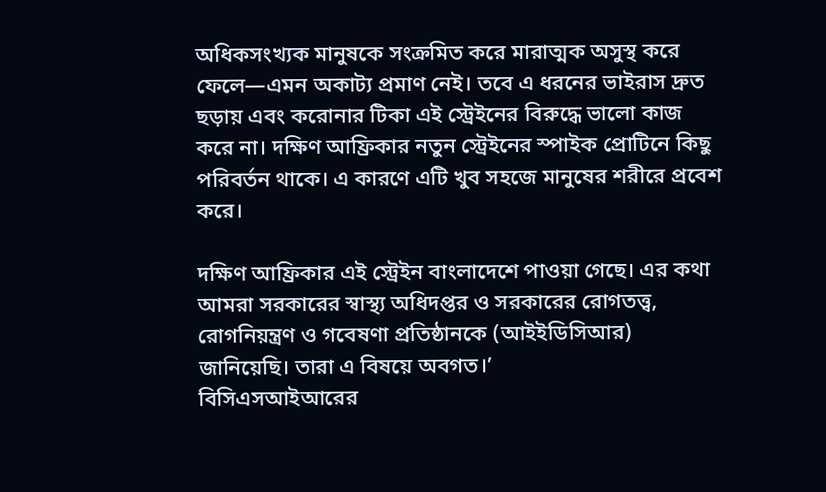অধিকসংখ্যক মানুষকে সংক্রমিত করে মারাত্মক অসুস্থ করে ফেলে—এমন অকাট্য প্রমাণ নেই। তবে এ ধরনের ভাইরাস দ্রুত ছড়ায় এবং করোনার টিকা এই স্ট্রেইনের বিরুদ্ধে ভালো কাজ করে না। দক্ষিণ আফ্রিকার নতুন স্ট্রেইনের স্পাইক প্রোটিনে কিছু পরিবর্তন থাকে। এ কারণে এটি খুব সহজে মানুষের শরীরে প্রবেশ করে।

দক্ষিণ আফ্রিকার এই স্ট্রেইন বাংলাদেশে পাওয়া গেছে। এর কথা আমরা সরকারের স্বাস্থ্য অধিদপ্তর ও সরকারের রোগতত্ত্ব, রোগনিয়ন্ত্রণ ও গবেষণা প্রতিষ্ঠানকে (আইইডিসিআর) জানিয়েছি। তারা এ বিষয়ে অবগত।’
বিসিএসআইআরের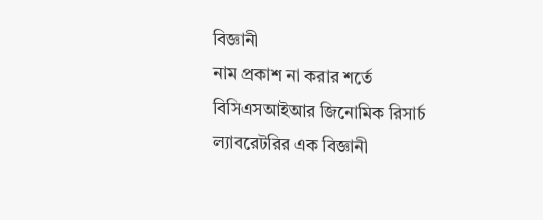বিজ্ঞানী
নাম প্রকাশ না করার শর্তে বিসিএসআইআর জিনোমিক রিসার্চ ল্যাবরেটরির এক বিজ্ঞানী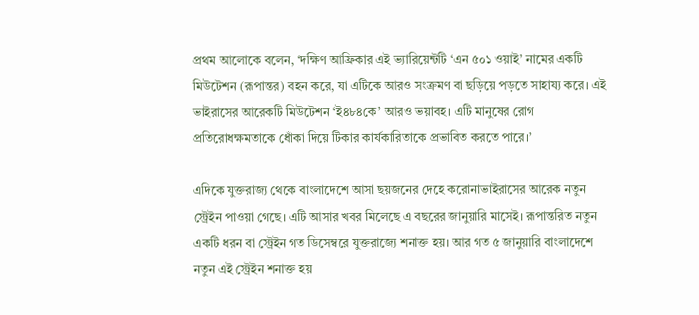প্রথম আলোকে বলেন, ‘দক্ষিণ আফ্রিকার এই ভ্যারিয়েন্টটি ‘এন ৫০১ ওয়াই’ নামের একটি মিউটেশন (রূপান্তর) বহন করে, যা এটিকে আরও সংক্রমণ বা ছড়িয়ে পড়তে সাহায্য করে। এই ভাইরাসের আরেকটি মিউটেশন ‘ই৪৮৪কে’ আরও ভয়াবহ। এটি মানুষের রোগ প্রতিরোধক্ষমতাকে ধোঁকা দিয়ে টিকার কার্যকারিতাকে প্রভাবিত করতে পারে।’

এদিকে যুক্তরাজ্য থেকে বাংলাদেশে আসা ছয়জনের দেহে করোনাভাইরাসের আরেক নতুন স্ট্রেইন পাওয়া গেছে। এটি আসার খবর মিলেছে এ বছরের জানুয়ারি মাসেই। রূপান্তরিত নতুন একটি ধরন বা স্ট্রেইন গত ডিসেম্বরে যুক্তরাজ্যে শনাক্ত হয়। আর গত ৫ জানুয়ারি বাংলাদেশে নতুন এই স্ট্রেইন শনাক্ত হয়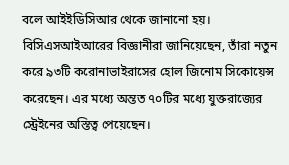বলে আইইডিসিআর থেকে জানানো হয়। বিসিএসআইআরের বিজ্ঞানীরা জানিয়েছেন, তাঁরা নতুন করে ৯৩টি করোনাভাইরাসের হোল জিনোম সিকোয়েন্স করেছেন। এর মধ্যে অন্তত ৭০টির মধ্যে যুক্তরাজ্যের স্ট্রেইনের অস্তিত্ব পেয়েছেন।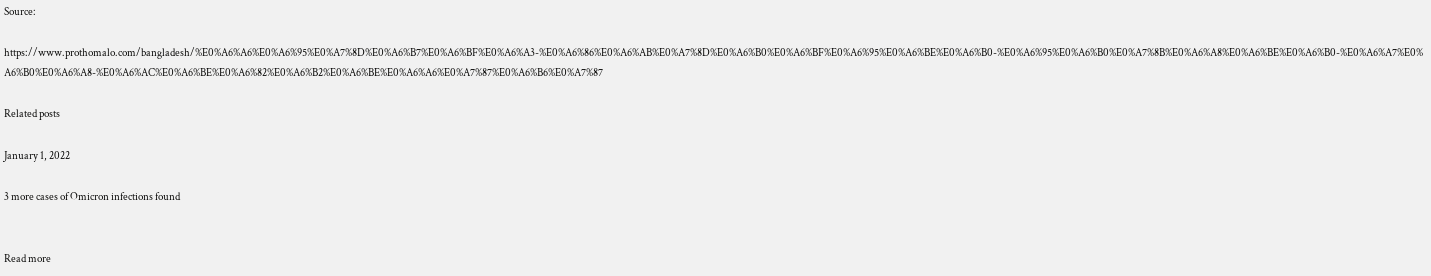Source:

https://www.prothomalo.com/bangladesh/%E0%A6%A6%E0%A6%95%E0%A7%8D%E0%A6%B7%E0%A6%BF%E0%A6%A3-%E0%A6%86%E0%A6%AB%E0%A7%8D%E0%A6%B0%E0%A6%BF%E0%A6%95%E0%A6%BE%E0%A6%B0-%E0%A6%95%E0%A6%B0%E0%A7%8B%E0%A6%A8%E0%A6%BE%E0%A6%B0-%E0%A6%A7%E0%A6%B0%E0%A6%A8-%E0%A6%AC%E0%A6%BE%E0%A6%82%E0%A6%B2%E0%A6%BE%E0%A6%A6%E0%A7%87%E0%A6%B6%E0%A7%87

Related posts

January 1, 2022

3 more cases of Omicron infections found


Read more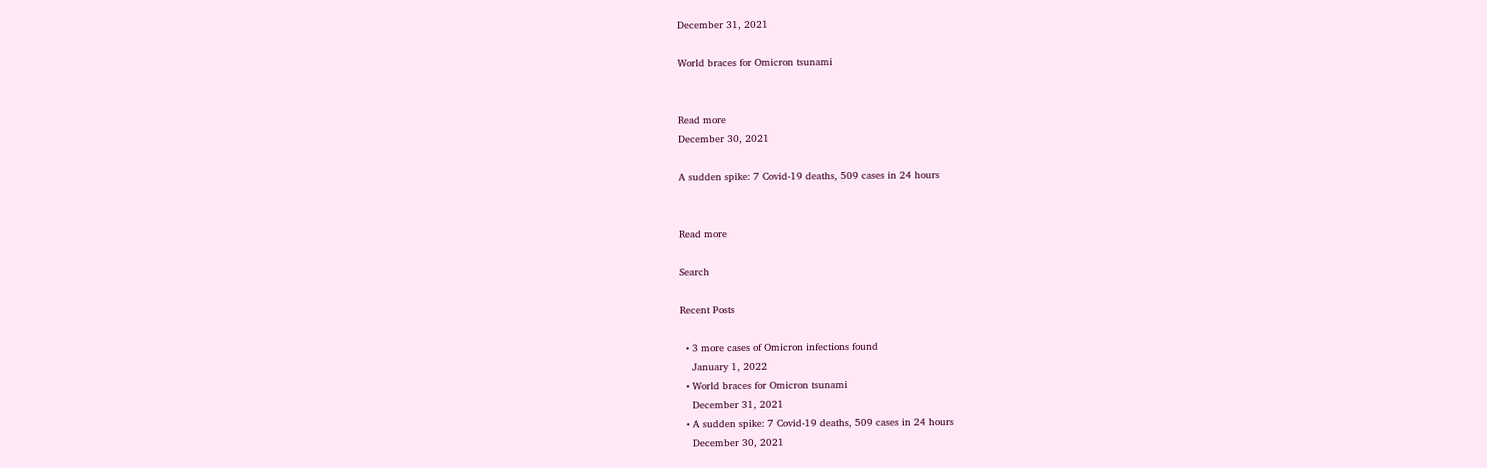December 31, 2021

World braces for Omicron tsunami


Read more
December 30, 2021

A sudden spike: 7 Covid-19 deaths, 509 cases in 24 hours


Read more

Search

Recent Posts

  • 3 more cases of Omicron infections found
    January 1, 2022
  • World braces for Omicron tsunami
    December 31, 2021
  • A sudden spike: 7 Covid-19 deaths, 509 cases in 24 hours
    December 30, 2021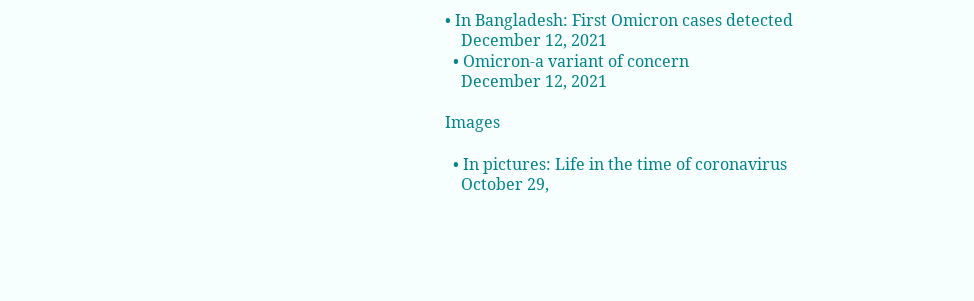• In Bangladesh: First Omicron cases detected
    December 12, 2021
  • Omicron-a variant of concern
    December 12, 2021

Images

  • In pictures: Life in the time of coronavirus
    October 29,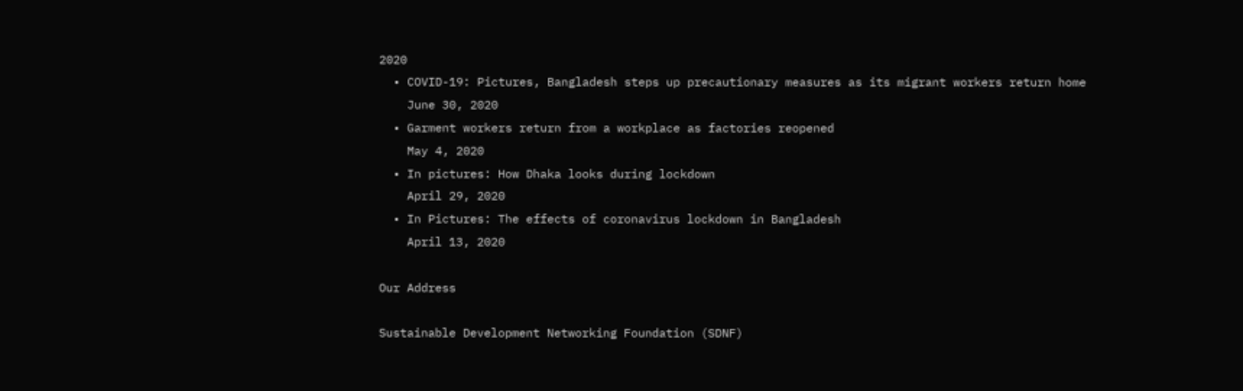2020
  • COVID-19: Pictures, Bangladesh steps up precautionary measures as its migrant workers return home
    June 30, 2020
  • Garment workers return from a workplace as factories reopened
    May 4, 2020
  • In pictures: How Dhaka looks during lockdown
    April 29, 2020
  • In Pictures: The effects of coronavirus lockdown in Bangladesh
    April 13, 2020

Our Address

Sustainable Development Networking Foundation (SDNF)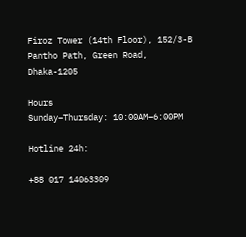Firoz Tower (14th Floor), 152/3-B Pantho Path, Green Road, Dhaka-1205

Hours
Sunday–Thursday: 10:00AM–6:00PM

Hotline 24h:

+88 017 14063309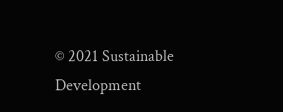© 2021 Sustainable Development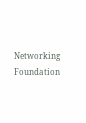Networking Foundation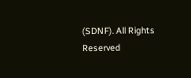(SDNF). All Rights Reserved